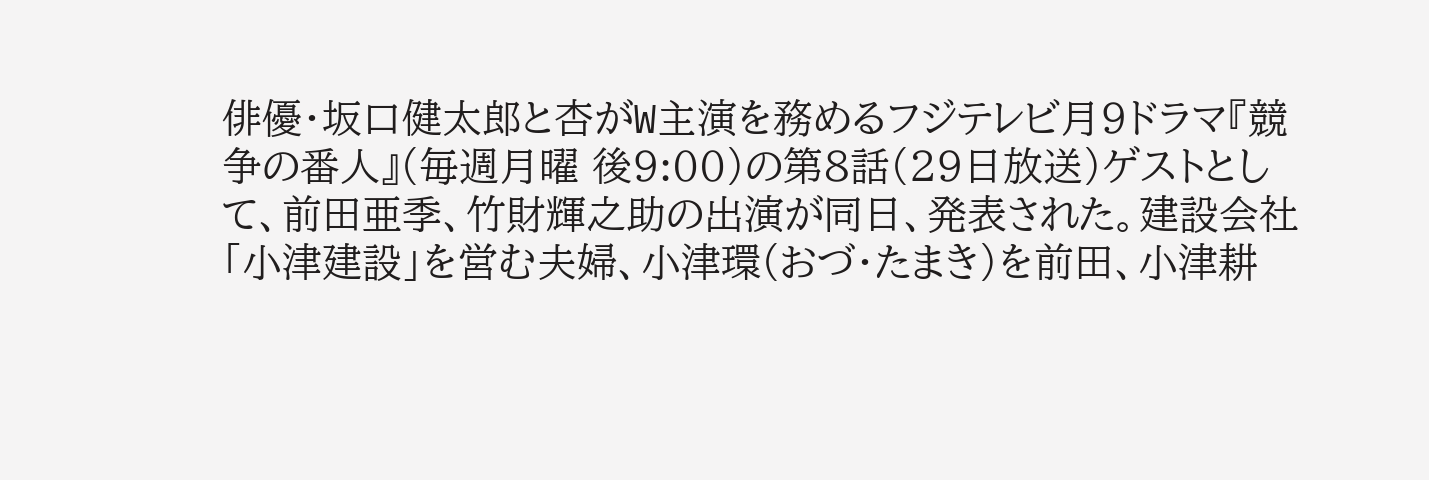俳優・坂口健太郎と杏がW主演を務めるフジテレビ月9ドラマ『競争の番人』(毎週月曜 後9:00)の第8話(29日放送)ゲストとして、前田亜季、竹財輝之助の出演が同日、発表された。建設会社「小津建設」を営む夫婦、小津環(おづ・たまき)を前田、小津耕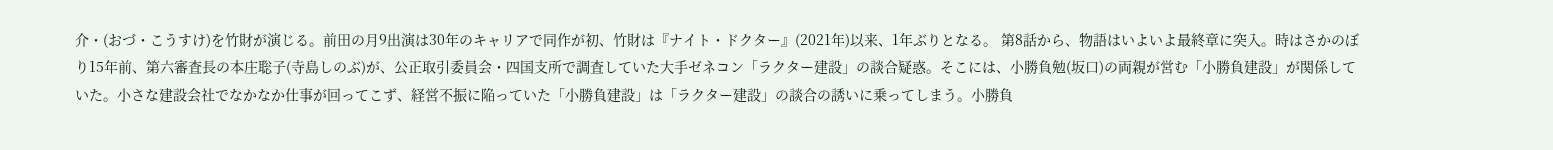介・(おづ・こうすけ)を竹財が演じる。前田の月9出演は30年のキャリアで同作が初、竹財は『ナイト・ドクター』(2021年)以来、1年ぶりとなる。 第8話から、物語はいよいよ最終章に突入。時はさかのぼり15年前、第六審査長の本庄聡子(寺島しのぶ)が、公正取引委員会・四国支所で調査していた大手ゼネコン「ラクター建設」の談合疑惑。そこには、小勝負勉(坂口)の両親が営む「小勝負建設」が関係していた。小さな建設会社でなかなか仕事が回ってこず、経営不振に陥っていた「小勝負建設」は「ラクター建設」の談合の誘いに乗ってしまう。小勝負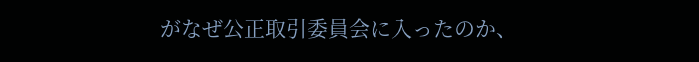がなぜ公正取引委員会に入ったのか、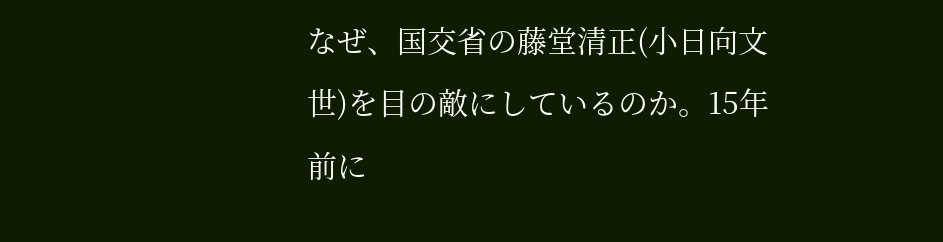なぜ、国交省の藤堂清正(小日向文世)を目の敵にしているのか。15年前に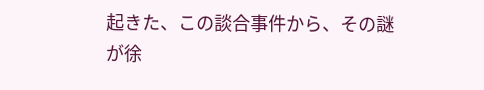起きた、この談合事件から、その謎が徐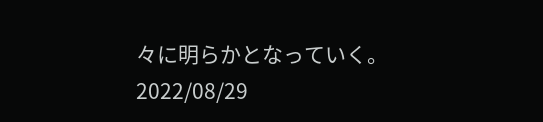々に明らかとなっていく。
2022/08/29